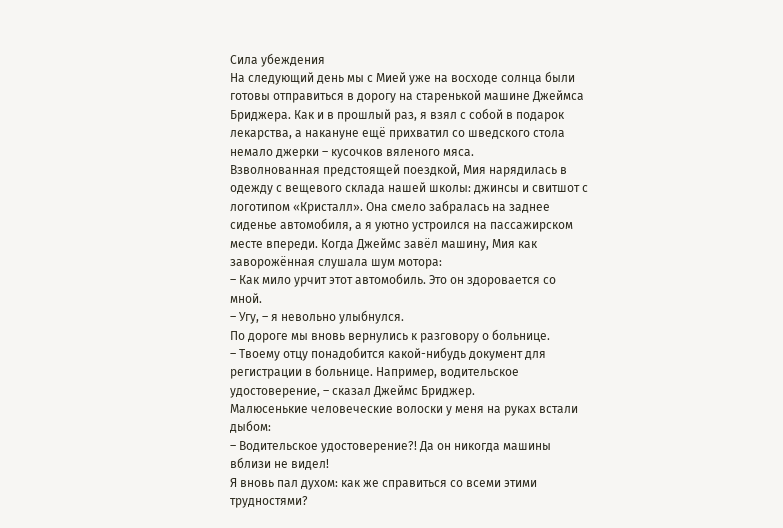Сила убеждения
На следующий день мы с Мией уже на восходе солнца были готовы отправиться в дорогу на старенькой машине Джеймса Бриджера. Как и в прошлый раз, я взял с собой в подарок лекарства, а накануне ещё прихватил со шведского стола немало джерки – кусочков вяленого мяса.
Взволнованная предстоящей поездкой, Мия нарядилась в одежду с вещевого склада нашей школы: джинсы и свитшот с логотипом «Кристалл». Она смело забралась на заднее сиденье автомобиля, а я уютно устроился на пассажирском месте впереди. Когда Джеймс завёл машину, Мия как заворожённая слушала шум мотора:
– Как мило урчит этот автомобиль. Это он здоровается со мной.
– Угу, – я невольно улыбнулся.
По дороге мы вновь вернулись к разговору о больнице.
– Твоему отцу понадобится какой-нибудь документ для регистрации в больнице. Например, водительское удостоверение, – сказал Джеймс Бриджер.
Малюсенькие человеческие волоски у меня на руках встали дыбом:
– Водительское удостоверение?! Да он никогда машины вблизи не видел!
Я вновь пал духом: как же справиться со всеми этими трудностями?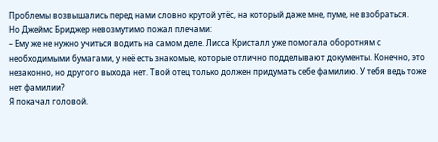Проблемы возвышались перед нами словно крутой утёс, на который даже мне, пуме, не взобраться.
Но Джеймс Бриджер невозмутимо пожал плечами:
– Ему же не нужно учиться водить на самом деле. Лисса Кристалл уже помогала оборотням с необходимыми бумагами, у неё есть знакомые, которые отлично подделывают документы. Конечно, это незаконно, но другого выхода нет. Твой отец только должен придумать себе фамилию. У тебя ведь тоже нет фамилии?
Я покачал головой.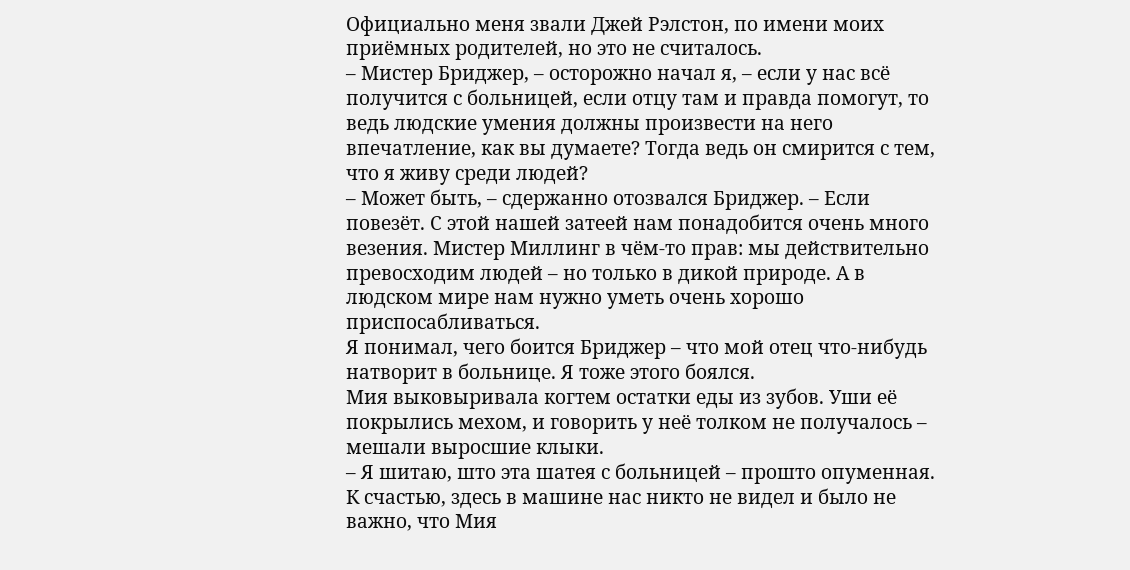Официально меня звали Джей Рэлстон, по имени моих приёмных родителей, но это не считалось.
– Мистер Бриджер, – осторожно начал я, – если у нас всё получится с больницей, если отцу там и правда помогут, то ведь людские умения должны произвести на него впечатление, как вы думаете? Тогда ведь он смирится с тем, что я живу среди людей?
– Может быть, – сдержанно отозвался Бриджер. – Если повезёт. С этой нашей затеей нам понадобится очень много везения. Мистер Миллинг в чём-то прав: мы действительно превосходим людей – но только в дикой природе. А в людском мире нам нужно уметь очень хорошо приспосабливаться.
Я понимал, чего боится Бриджер – что мой отец что-нибудь натворит в больнице. Я тоже этого боялся.
Мия выковыривала когтем остатки еды из зубов. Уши её покрылись мехом, и говорить у неё толком не получалось – мешали выросшие клыки.
– Я шитаю, што эта шатея с больницей – прошто опуменная.
К счастью, здесь в машине нас никто не видел и было не важно, что Мия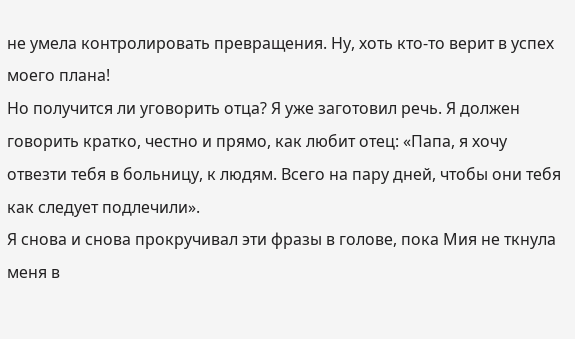не умела контролировать превращения. Ну, хоть кто-то верит в успех моего плана!
Но получится ли уговорить отца? Я уже заготовил речь. Я должен говорить кратко, честно и прямо, как любит отец: «Папа, я хочу отвезти тебя в больницу, к людям. Всего на пару дней, чтобы они тебя как следует подлечили».
Я снова и снова прокручивал эти фразы в голове, пока Мия не ткнула меня в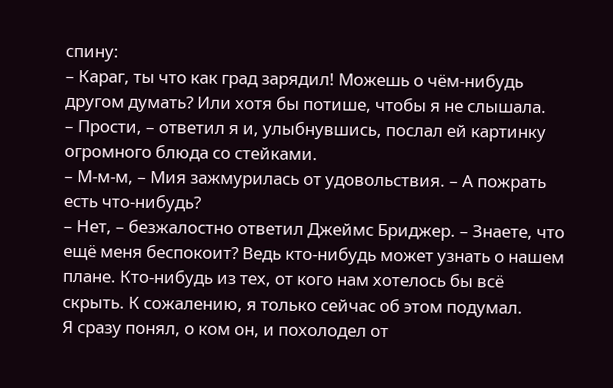спину:
– Караг, ты что как град зарядил! Можешь о чём-нибудь другом думать? Или хотя бы потише, чтобы я не слышала.
– Прости, – ответил я и, улыбнувшись, послал ей картинку огромного блюда со стейками.
– М-м-м, – Мия зажмурилась от удовольствия. – А пожрать есть что-нибудь?
– Нет, – безжалостно ответил Джеймс Бриджер. – Знаете, что ещё меня беспокоит? Ведь кто-нибудь может узнать о нашем плане. Кто-нибудь из тех, от кого нам хотелось бы всё скрыть. К сожалению, я только сейчас об этом подумал.
Я сразу понял, о ком он, и похолодел от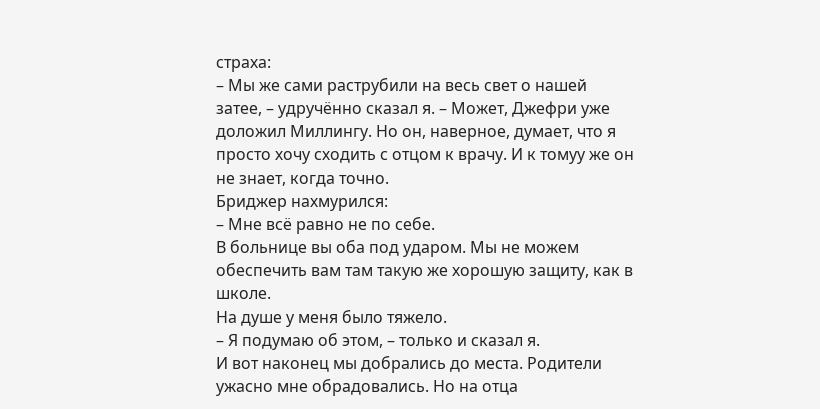страха:
– Мы же сами раструбили на весь свет о нашей затее, – удручённо сказал я. – Может, Джефри уже доложил Миллингу. Но он, наверное, думает, что я просто хочу сходить с отцом к врачу. И к томуу же он не знает, когда точно.
Бриджер нахмурился:
– Мне всё равно не по себе.
В больнице вы оба под ударом. Мы не можем обеспечить вам там такую же хорошую защиту, как в школе.
На душе у меня было тяжело.
– Я подумаю об этом, – только и сказал я.
И вот наконец мы добрались до места. Родители ужасно мне обрадовались. Но на отца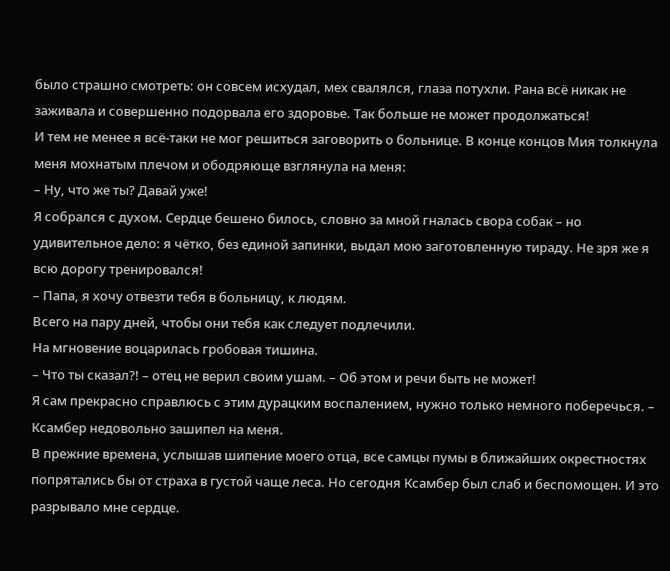было страшно смотреть: он совсем исхудал, мех свалялся, глаза потухли. Рана всё никак не заживала и совершенно подорвала его здоровье. Так больше не может продолжаться!
И тем не менее я всё-таки не мог решиться заговорить о больнице. В конце концов Мия толкнула меня мохнатым плечом и ободряюще взглянула на меня:
– Ну, что же ты? Давай уже!
Я собрался с духом. Сердце бешено билось, словно за мной гналась свора собак – но удивительное дело: я чётко, без единой запинки, выдал мою заготовленную тираду. Не зря же я всю дорогу тренировался!
– Папа, я хочу отвезти тебя в больницу, к людям.
Всего на пару дней, чтобы они тебя как следует подлечили.
На мгновение воцарилась гробовая тишина.
– Что ты сказал?! – отец не верил своим ушам. – Об этом и речи быть не может!
Я сам прекрасно справлюсь с этим дурацким воспалением, нужно только немного поберечься. – Ксамбер недовольно зашипел на меня.
В прежние времена, услышав шипение моего отца, все самцы пумы в ближайших окрестностях попрятались бы от страха в густой чаще леса. Но сегодня Ксамбер был слаб и беспомощен. И это разрывало мне сердце.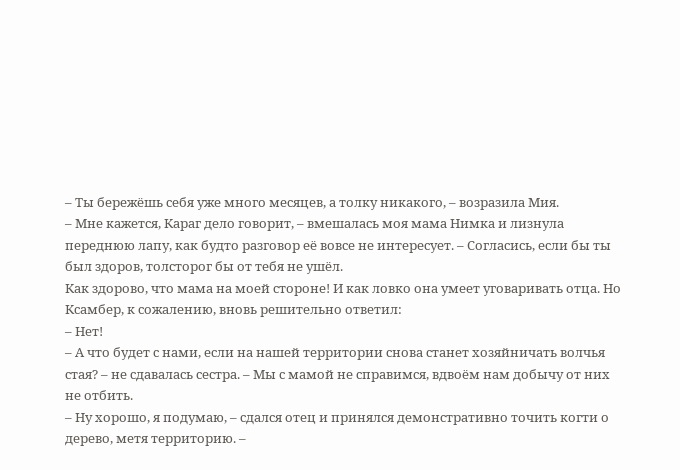– Ты бережёшь себя уже много месяцев, а толку никакого, – возразила Мия.
– Мне кажется, Караг дело говорит, – вмешалась моя мама Нимка и лизнула переднюю лапу, как будто разговор её вовсе не интересует. – Согласись, если бы ты был здоров, толсторог бы от тебя не ушёл.
Как здорово, что мама на моей стороне! И как ловко она умеет уговаривать отца. Но Ксамбер, к сожалению, вновь решительно ответил:
– Нет!
– А что будет с нами, если на нашей территории снова станет хозяйничать волчья стая? – не сдавалась сестра. – Мы с мамой не справимся, вдвоём нам добычу от них не отбить.
– Ну хорошо, я подумаю, – сдался отец и принялся демонстративно точить когти о дерево, метя территорию. –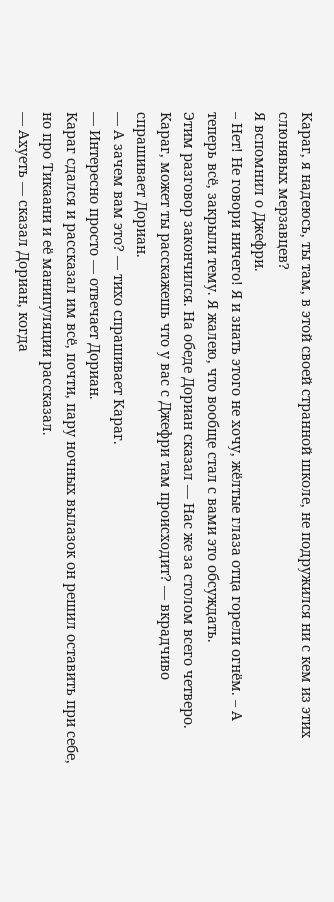Караг, я надеюсь, ты там, в этой своей странной школе, не подружился ни с кем из этих слюнявых мерзавцев?
Я вспомнил о Джефри.
– Нет! Не говори ничего! Я и знать этого не хочу, жёлтые глаза отца горели огнём. – А теперь всё, закрыли тему. Я жалею, что вообще стал с вами это обсуждать.
Этим разговор закончился. На обеде Дориан сказал — Нас же за столом всего четверо. Караг, может ты расскажешь что у вас с Джефри там происходит? — вкрадчиво спрашивает Дориан.
— А зачем вам это? — тихо спрашивает Караг.
— Интересно просто — отвечает Дориан.
Караг сдался и рассказал им всё, почти, пару ночных вылазок он решил оставить при себе, но про Тикаани и её манипуляции рассказал.
— Ахуеть — сказал Дориан, когда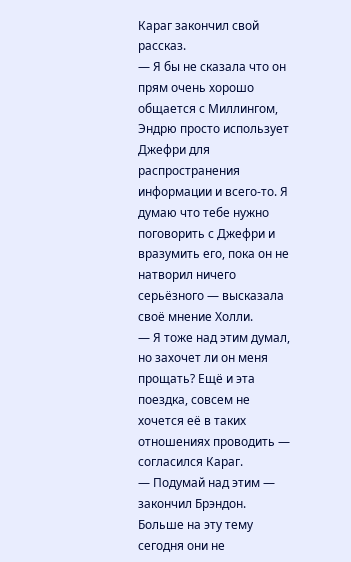Караг закончил свой рассказ.
— Я бы не сказала что он прям очень хорошо общается с Миллингом, Эндрю просто использует Джефри для распространения информации и всего-то. Я думаю что тебе нужно поговорить с Джефри и вразумить его, пока он не натворил ничего серьёзного — высказала своё мнение Холли.
— Я тоже над этим думал, но захочет ли он меня прощать? Ещё и эта поездка, совсем не хочется её в таких отношениях проводить — согласился Караг.
— Подумай над этим — закончил Брэндон.
Больше на эту тему сегодня они не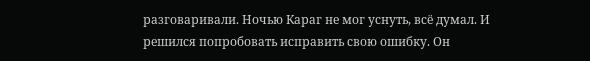разговаривали. Ночью Караг не мог уснуть, всё думал. И решился попробовать исправить свою ошибку. Он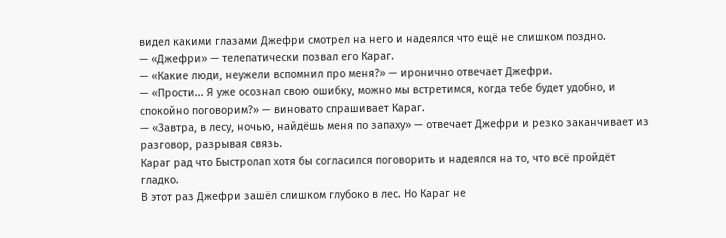видел какими глазами Джефри смотрел на него и надеялся что ещё не слишком поздно.
— «Джефри» — телепатически позвал его Караг.
— «Какие люди, неужели вспомнил про меня?» — иронично отвечает Джефри.
— «Прости... Я уже осознал свою ошибку, можно мы встретимся, когда тебе будет удобно, и спокойно поговорим?» — виновато спрашивает Караг.
— «Завтра, в лесу, ночью, найдёшь меня по запаху» — отвечает Джефри и резко заканчивает из разговор, разрывая связь.
Караг рад что Быстролап хотя бы согласился поговорить и надеялся на то, что всё пройдёт гладко.
В этот раз Джефри зашёл слишком глубоко в лес. Но Караг не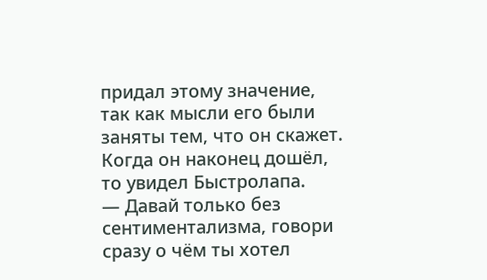придал этому значение, так как мысли его были заняты тем, что он скажет. Когда он наконец дошёл, то увидел Быстролапа.
— Давай только без сентиментализма, говори сразу о чём ты хотел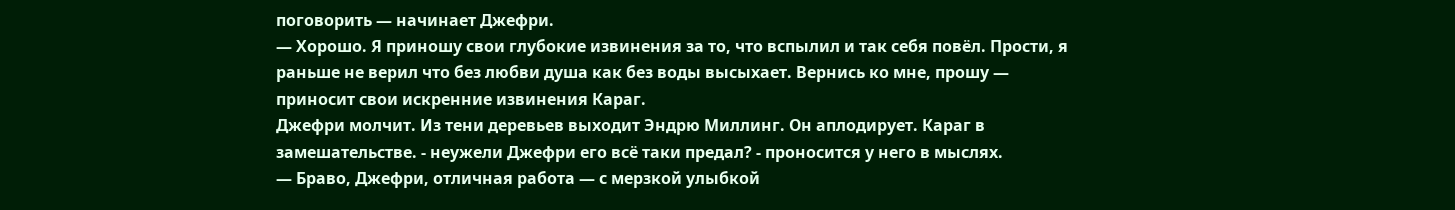поговорить — начинает Джефри.
— Хорошо. Я приношу свои глубокие извинения за то, что вспылил и так себя повёл. Прости, я раньше не верил что без любви душа как без воды высыхает. Вернись ко мне, прошу — приносит свои искренние извинения Караг.
Джефри молчит. Из тени деревьев выходит Эндрю Миллинг. Он аплодирует. Караг в замешательстве. - неужели Джефри его всё таки предал? - проносится у него в мыслях.
— Браво, Джефри, отличная работа — с мерзкой улыбкой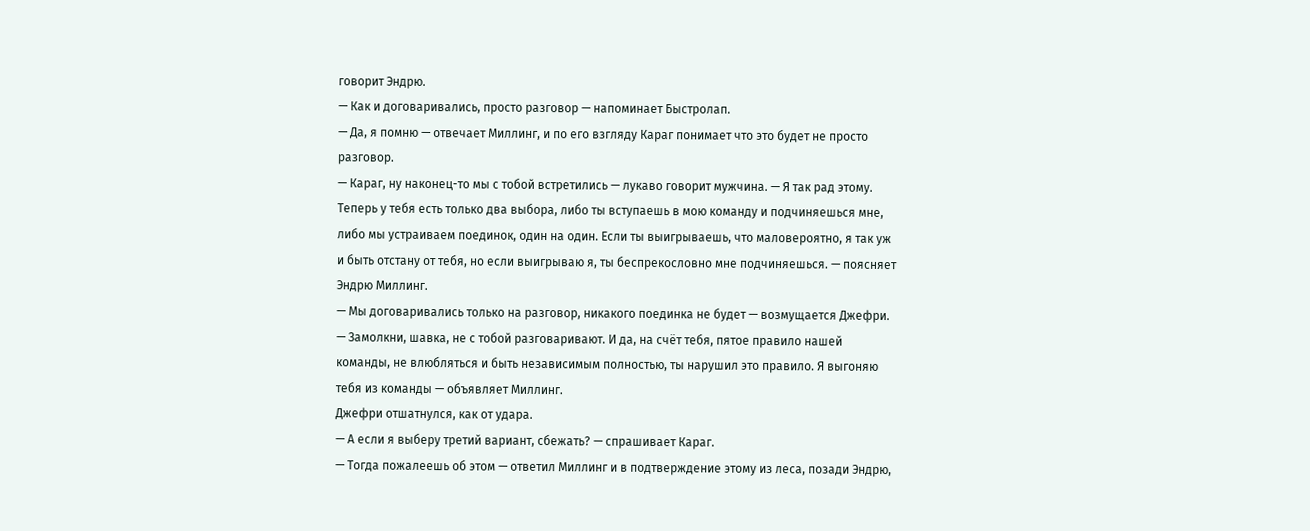говорит Эндрю.
— Как и договаривались, просто разговор — напоминает Быстролап.
— Да, я помню — отвечает Миллинг, и по его взгляду Караг понимает что это будет не просто разговор.
— Караг, ну наконец-то мы с тобой встретились — лукаво говорит мужчина. — Я так рад этому. Теперь у тебя есть только два выбора, либо ты вступаешь в мою команду и подчиняешься мне, либо мы устраиваем поединок, один на один. Если ты выигрываешь, что маловероятно, я так уж и быть отстану от тебя, но если выигрываю я, ты беспрекословно мне подчиняешься. — поясняет Эндрю Миллинг.
— Мы договаривались только на разговор, никакого поединка не будет — возмущается Джефри.
— Замолкни, шавка, не с тобой разговаривают. И да, на счёт тебя, пятое правило нашей команды, не влюбляться и быть независимым полностью, ты нарушил это правило. Я выгоняю тебя из команды — объявляет Миллинг.
Джефри отшатнулся, как от удара.
— А если я выберу третий вариант, сбежать? — спрашивает Караг.
— Тогда пожалеешь об этом — ответил Миллинг и в подтверждение этому из леса, позади Эндрю,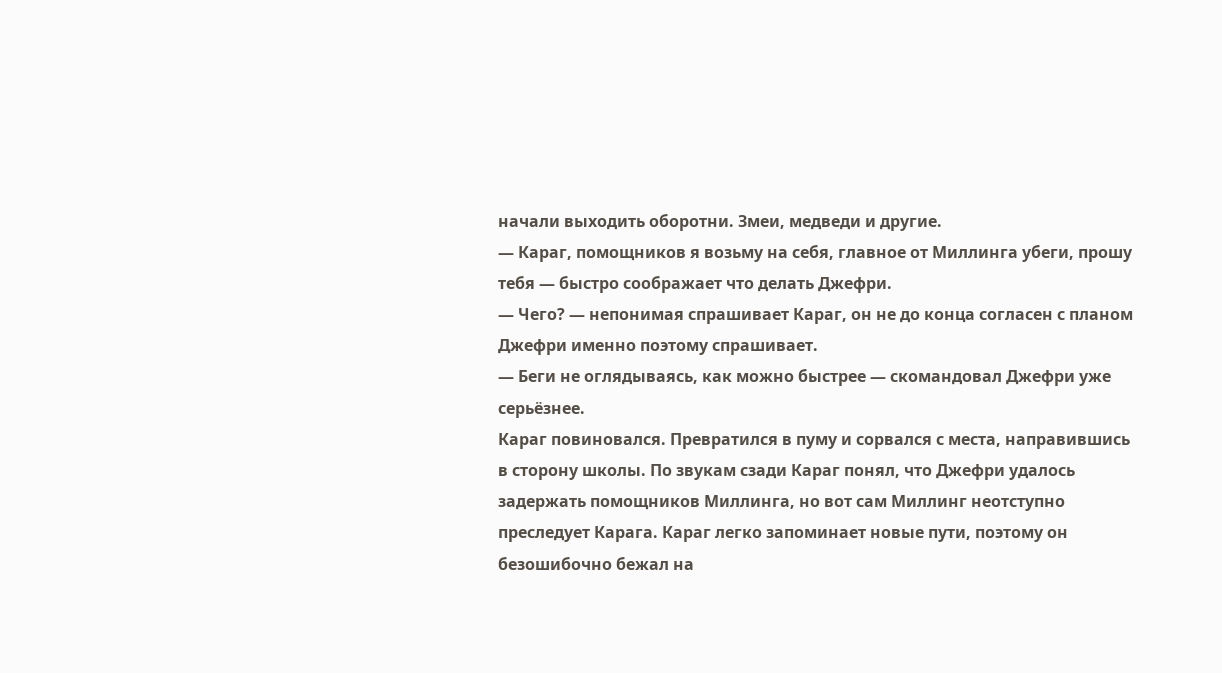начали выходить оборотни. Змеи, медведи и другие.
— Караг, помощников я возьму на себя, главное от Миллинга убеги, прошу тебя — быстро соображает что делать Джефри.
— Чего? — непонимая спрашивает Караг, он не до конца согласен с планом Джефри именно поэтому спрашивает.
— Беги не оглядываясь, как можно быстрее — скомандовал Джефри уже серьёзнее.
Караг повиновался. Превратился в пуму и сорвался с места, направившись в сторону школы. По звукам сзади Караг понял, что Джефри удалось задержать помощников Миллинга, но вот сам Миллинг неотступно преследует Карага. Караг легко запоминает новые пути, поэтому он безошибочно бежал на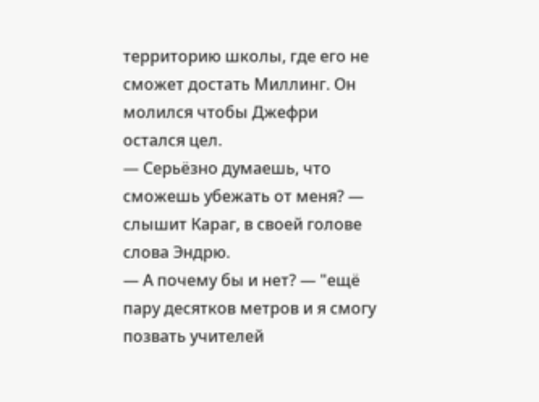территорию школы, где его не сможет достать Миллинг. Он молился чтобы Джефри остался цел.
— Серьёзно думаешь, что сможешь убежать от меня? — слышит Караг, в своей голове слова Эндрю.
— А почему бы и нет? — "ещё пару десятков метров и я смогу позвать учителей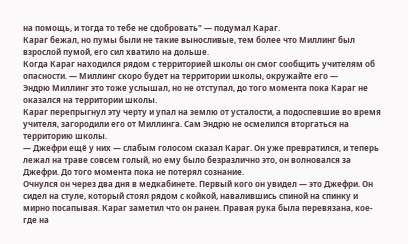на помощь, и тогда то тебе не сдобровать" — подумал Караг.
Караг бежал, но пумы были не такие выносливые, тем более что Миллинг был взрослой пумой, его сил хватило на дольше.
Когда Караг находился рядом с территорией школы он смог сообщить учителям об опасности. — Миллинг скоро будет на территории школы, окружайте его —
Эндрю Миллинг это тоже услышал, но не отступал, до того момента пока Караг не оказался на территории школы.
Караг перепрыгнул эту черту и упал на землю от усталости, а подоспевшие во время учителя, загородили его от Миллинга. Сам Эндрю не осмелился вторгаться на территорию школы.
— Джефри ещё у них — слабым голосом сказал Караг. Он уже превратился, и теперь лежал на траве совсем голый, но ему было безразлично это, он волновался за Джефри. До того момента пока не потерял сознание.
Очнулся он через два дня в медкабинете. Первый кого он увидел — это Джефри. Он сидел на стуле, который стоял рядом с койкой, навалившись спиной на спинку и мирно посапывая. Караг заметил что он ранен. Правая рука была перевязана, кое-где на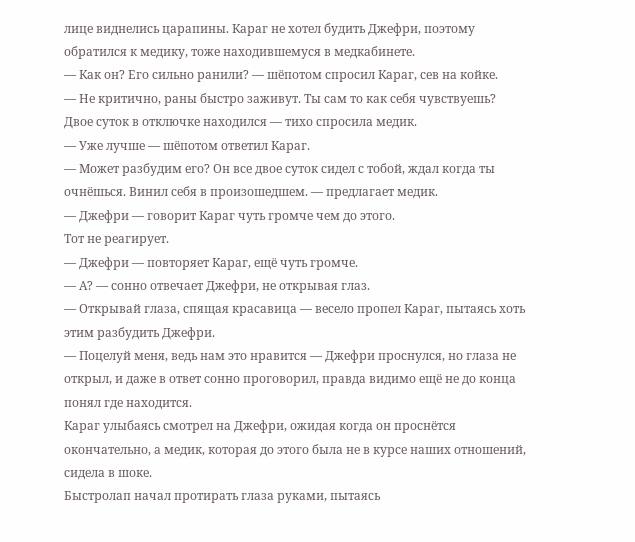лице виднелись царапины. Караг не хотел будить Джефри, поэтому обратился к медику, тоже находившемуся в медкабинете.
— Как он? Его сильно ранили? — шёпотом спросил Караг, сев на койке.
— Не критично, раны быстро заживут. Ты сам то как себя чувствуешь? Двое суток в отключке находился — тихо спросила медик.
— Уже лучше — шёпотом ответил Караг.
— Может разбудим его? Он все двое суток сидел с тобой, ждал когда ты очнёшься. Винил себя в произошедшем. — предлагает медик.
— Джефри — говорит Караг чуть громче чем до этого.
Тот не реагирует.
— Джефри — повторяет Караг, ещё чуть громче.
— А? — сонно отвечает Джефри, не открывая глаз.
— Открывай глаза, спящая красавица — весело пропел Караг, пытаясь хоть этим разбудить Джефри.
— Поцелуй меня, ведь нам это нравится — Джефри проснулся, но глаза не открыл, и даже в ответ сонно проговорил, правда видимо ещё не до конца понял где находится.
Караг улыбаясь смотрел на Джефри, ожидая когда он проснётся окончательно, а медик, которая до этого была не в курсе наших отношений, сидела в шоке.
Быстролап начал протирать глаза руками, пытаясь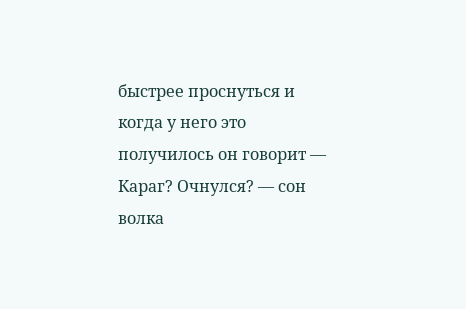быстрее проснуться и когда у него это получилось он говорит — Караг? Очнулся? — сон волка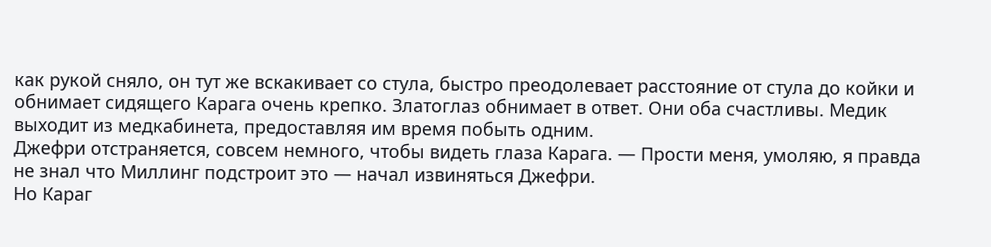как рукой сняло, он тут же вскакивает со стула, быстро преодолевает расстояние от стула до койки и обнимает сидящего Карага очень крепко. Златоглаз обнимает в ответ. Они оба счастливы. Медик выходит из медкабинета, предоставляя им время побыть одним.
Джефри отстраняется, совсем немного, чтобы видеть глаза Карага. — Прости меня, умоляю, я правда не знал что Миллинг подстроит это — начал извиняться Джефри.
Но Караг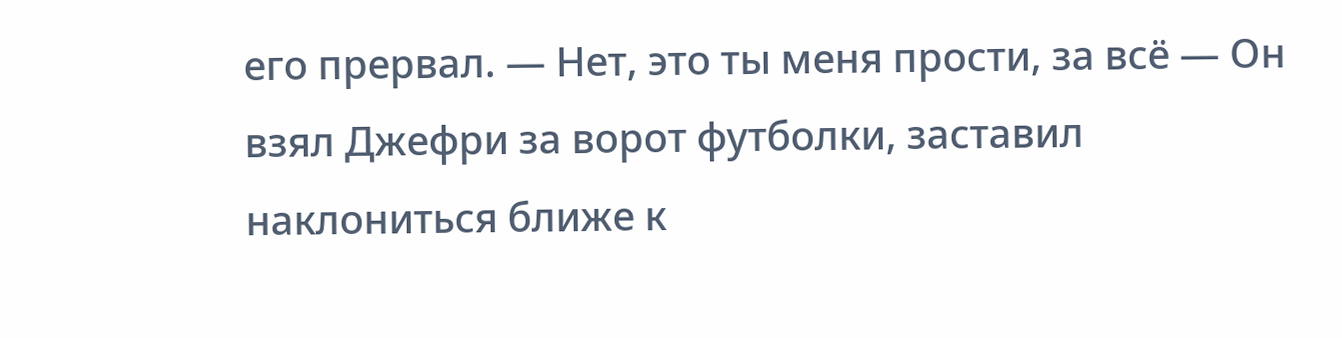его прервал. — Нет, это ты меня прости, за всё — Он взял Джефри за ворот футболки, заставил наклониться ближе к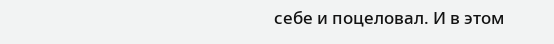себе и поцеловал. И в этом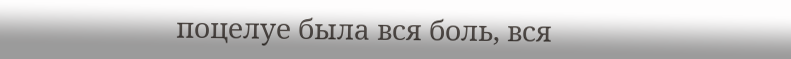поцелуе была вся боль, вся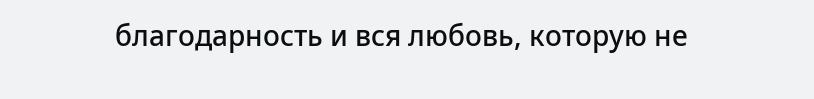благодарность и вся любовь, которую не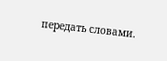передать словами.